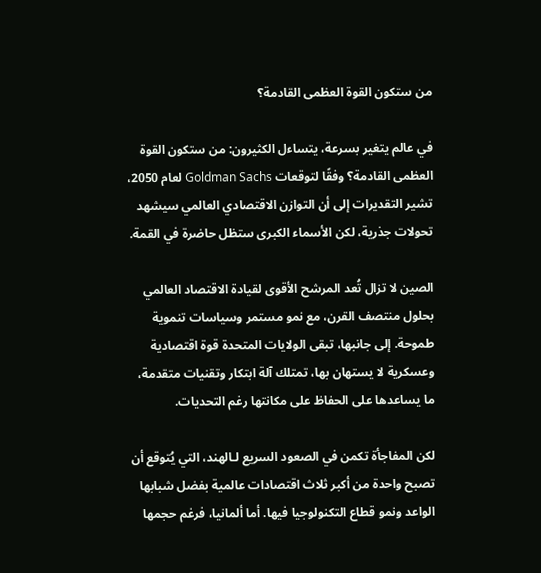من ستكون القوة العظمى القادمة؟

في عالم يتغير بسرعة، يتساءل الكثيرون: من ستكون القوة العظمى القادمة؟ وفقًا لتوقعات Goldman Sachs لعام 2050، تشير التقديرات إلى أن التوازن الاقتصادي العالمي سيشهد تحولات جذرية، لكن الأسماء الكبرى ستظل حاضرة في القمة.

الصين لا تزال تُعد المرشح الأقوى لقيادة الاقتصاد العالمي بحلول منتصف القرن، مع نمو مستمر وسياسات تنموية طموحة. إلى جانبها، تبقى الولايات المتحدة قوة اقتصادية وعسكرية لا يستهان بها، تمتلك آلة ابتكار وتقنيات متقدمة، ما يساعدها على الحفاظ على مكانتها رغم التحديات.

لكن المفاجأة تكمن في الصعود السريع لـالهند، التي يُتوقع أن تصبح واحدة من أكبر ثلاث اقتصادات عالمية بفضل شبابها الواعد ونمو قطاع التكنولوجيا فيها. أما ألمانيا، فرغم حجمها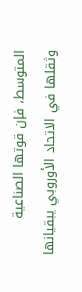المتوسط، فإن قوتها الصناعية وثقلها في الاتحاد الأوروبي يبقيانها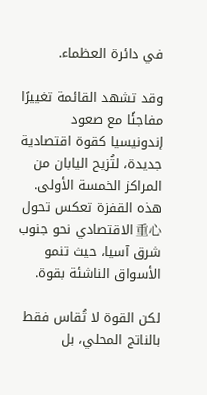في دائرة العظماء.

وقد تشهد القائمة تغييرًا مفاجئًا مع صعود إندونيسيا كقوة اقتصادية جديدة، لتُزيح اليابان من المراكز الخمسة الأولى. هذه القفزة تعكس تحول重心 الاقتصادي نحو جنوب شرق آسيا، حيث تنمو الأسواق الناشئة بقوة.

لكن القوة لا تُقاس فقط بالناتج المحلي، بل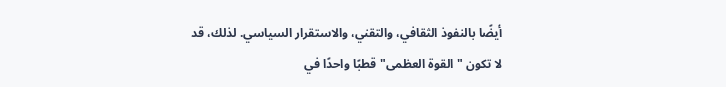أيضًا بالنفوذ الثقافي، والتقني، والاستقرار السياسي. لذلك، قد لا تكون "القوة العظمى" قطبًا واحدًا في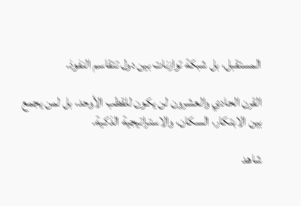المستقبل، بل شبكة توازنات بين دول تتقاسم النفوذ.

القرن الحادي والعشرون لن يكون للقطب الأوحد، بل لمن يجمع بين الابتكار، السكان، والاستراتيجية الذكية.

شاهد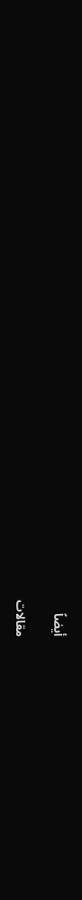أيضاً

مقالات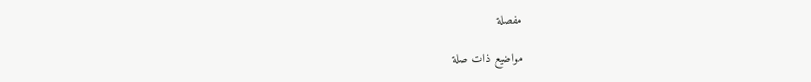مفصلة

مواضيع ذات صلة